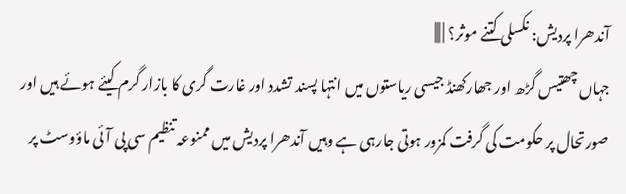آندھرا پردیش: نکسلی کتنے موثر؟ | |||
جہاں چھتیس گڑھ اور جھارکھنڈ جیسی ریاستوں میں انتہا پسند تشدد اور غارت گری کا بازار گرم کیئے ہوئے ہیں اور صورتحال پر حکومت کی گرفت کمزور ہوتی جارہی ہے وہیں آندھرا پردیش میں ممنوعہ تنظیم سی پی آئی ماؤوسٹ پر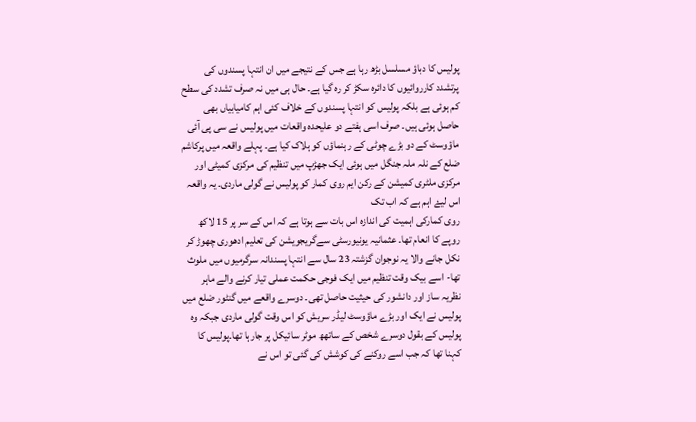پولیس کا دباؤ مسلسل بڑھ رہا ہے جس کے نتیجے میں ان انتہا پسندوں کی پرتشدد کارروائیوں کا دائرہ سکڑ کر رہ گیا ہے۔ حال ہی میں نہ صرف تشدد کی سطح کم ہوئی ہے بلکہ پولیس کو انتہا پسندوں کے خلاف کئی اہم کامیابیاں بھی حاصل ہوئی ہیں۔ صرف اسی ہفتے دو علیحدہ واقعات میں پولیس نے سی پی آئی ماؤوسٹ کے دو بڑے چوٹی کے رہنماؤں کو ہلاک کیا ہے۔ پہلے واقعہ میں پرکاشم ضلع کے نلہ ملہ جنگل میں ہوئی ایک جھڑپ میں تنظیم کی مرکزی کمیٹی اور مرکزی ملٹری کمیشن کے رکن ایم روی کمار کو پولیس نے گولی ماردی۔ یہ واقعہ اس لیۓ اہم ہے کہ اب تک
روی کمارکی اہمیت کی اندازہ اس بات سے ہوتا ہے کہ اس کے سر پر 15 لاکھ روپے کا انعام تھا۔ عثمانیہ یونیورسٹی سےگریجویشن کی تعلیم ادھوری چھوڑ کر نکل جانے والا یہ نوجوان گزشتہ 23 سال سے انتہا پسندانہ سرگرمیوں میں ملوث تھا- اسے بیک وقت تنظیم میں ایک فوجی حکمت عملی تیار کرنے والے ماہر نظریہ ساز اور دانشور کی حیثیت حاصل تھی۔ دوسرے واقعے میں گنٹور ضلع میں پولیس نے ایک اور بڑے ماؤوسٹ لیڈر سریش کو اس وقت گولی ماردی جبکہ وہ پولیس کے بقول دوسرے شخص کے ساتھھ موٹر سائیکل پر جارہا تھا۔پولیس کا کہنا تھا کہ جب اسے روکنے کی کوشش کی گئی تو اس نے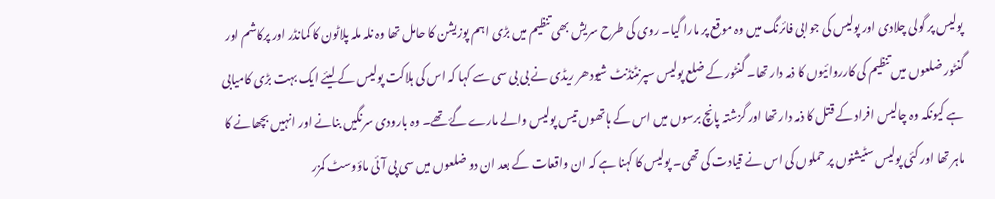پولیس پر گولی چلادی اور پولیس کی جوابی فائرنگ میں وہ موقع پر مارا گیا۔ روی کی طرح سریش بھی تنظیم میں بڑی اہم پوزیشن کا حامل تھا وہ نلہ ملہ پلاٹون کا کمانڈر اور پرکاشم اور گنٹور ضلعوں میں تنظیم کی کارروائیوں کا ذمہ دار تھا۔ گنٹور کے ضلع پولیس سپرنٹنڈنٹ شیودھر ریڈی نے بی بی سی سے کہا کہ اس کی ہلاکت پولیس کے لیئے ایک بہت بڑی کامیابی ہے کیونکہ وہ چالیس افراد کے قتل کا ذمہ دار تھا اور گزشتہ پانچ برسوں میں اس کے ہاتھوں تیس پولیس والے مارے گۓ تھے۔ وہ بارودی سرنگیں بنانے اور انہیں بچھانے کا ماہر تھا اور کئی پولیس سٹیشنوں پر حملوں کی اس نے قیادت کی تھی۔ پولیس کا کہنا ہے کہ ان واقعات کے بعد ان دو ضلعوں میں سی پی آئی ماؤوسٹ کمزر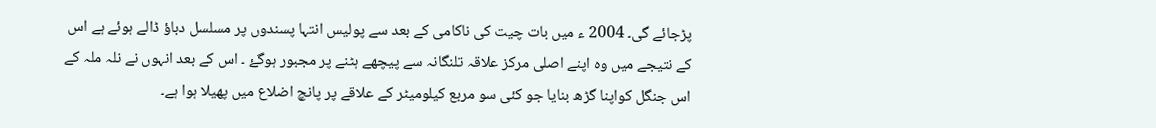پڑجائے گی۔ 2004 ء میں بات چیت کی ناکامی کے بعد سے پولیس انتہا پسندوں پر مسلسل دباؤ ڈالے ہوئے ہے اس کے نتیجے میں وہ اپنے اصلی مرکز علاقہ تلنگانہ سے پیچھے ہٹنے پر مجبور ہوگۓ ۔ اس کے بعد انہوں نے نلہ ملہ کے اس جنگل کواپنا گڑھ بنایا جو کئی سو مربع کیلومیٹر کے علاقے پر پانچ اضلاع میں پھیلا ہوا ہے۔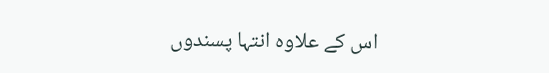اس کے علاوہ انتہا پسندوں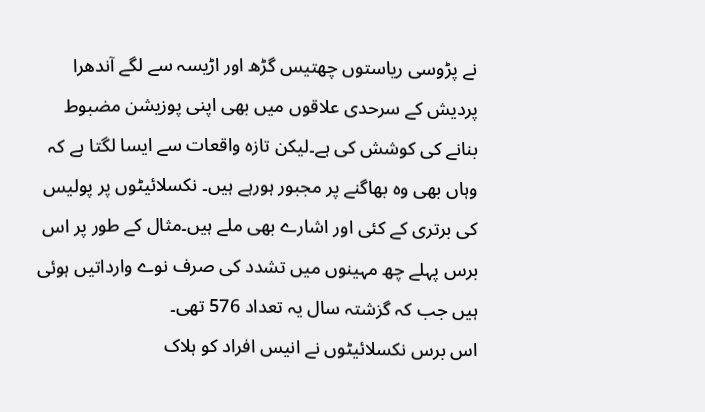نے پڑوسی ریاستوں چھتیس گڑھ اور اڑیسہ سے لگے آندھرا پردیش کے سرحدی علاقوں میں بھی اپنی پوزیشن مضبوط بنانے کی کوشش کی ہے۔لیکن تازہ واقعات سے ایسا لگتا ہے کہ وہاں بھی وہ بھاگنے پر مجبور ہورہے ہیں۔ نکسلائیٹوں پر پولیس کی برتری کے کئی اور اشارے بھی ملے ہیں۔مثال کے طور پر اس برس پہلے چھ مہینوں میں تشدد کی صرف نوے وارداتیں ہوئی ہیں جب کہ گزشتہ سال یہ تعداد 576 تھی۔
اس برس نکسلائیٹوں نے انیس افراد کو ہلاک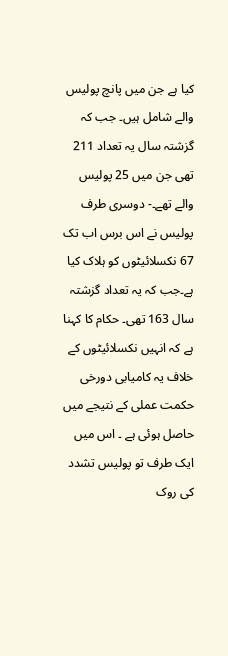کیا ہے جن میں پانچ پولیس والے شامل ہیں۔ جب کہ گزشتہ سال یہ تعداد 211 تھی جن میں 25 پولیس والے تھے۔- دوسری طرف پولیس نے اس برس اب تک 67 نکسلائیٹوں کو ہلاک کیا ہے۔جب کہ یہ تعداد گزشتہ سال 163 تھی۔ حکام کا کہنا ہے کہ انہیں نکسلائیٹوں کے خلاف یہ کامیابی دورخی حکمت عملی کے نتیجے میں حاصل ہوئی ہے ۔ اس میں ایک طرف تو پولیس تشدد کی روک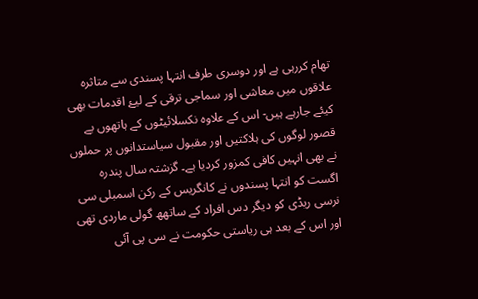تھام کررہی ہے اور دوسری طرف انتہا پسندی سے متاثرہ علاقوں میں معاشی اور سماجی ترقی کے لیۓ اقدمات بھی کیئے جارہے ہیں- اس کے علاوہ نکسلائیٹوں کے ہاتھوں بے قصور لوگوں کی ہلاکتیں اور مقبول سیاستدانوں پر حملوں نے بھی انہیں کافی کمزور کردیا ہے۔ گزشتہ سال پندرہ اگست کو انتہا پسندوں نے کانگریس کے رکن اسمبلی سی نرسی ریڈی کو دیگر دس افراد کے ساتھھ گولی ماردی تھی اور اس کے بعد ہی ریاستی حکومت نے سی پی آئی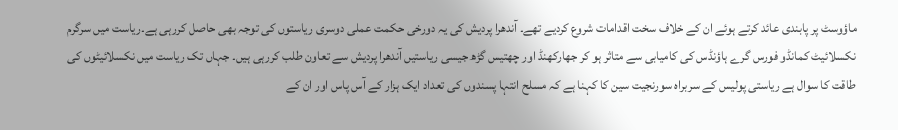ماؤوسٹ پر پابندی عائد کرتے ہوئے ان کے خلاف سخت اقدامات شروع کردیے تھے۔ آندھرا پردیش کی یہ دورخی حکمت عملی دوسری ریاستوں کی توجہ بھی حاصل کررہی ہے۔ریاست میں سرگرم نکسلائیٹ کمانڈو فورس گرے ہاؤنڈس کی کامیابی سے متاثر ہو کر جھارکھنڈ اور چھتیس گڑھ جیسی ریاستیں آندھرا پردیش سے تعاون طلب کررہی ہیں۔ جہاں تک ریاست میں نکسلائیٹوں کی طاقت کا سوال ہے ریاستی پولیس کے سربراہ سورنجیت سین کا کہنا ہے کہ مسلح انتہا پسندوں کی تعداد ایک ہزار کے آس پاس اور ان کے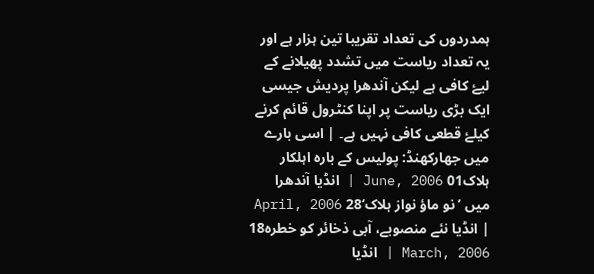ہمدردوں کی تعداد تقریبا تین ہزار ہے اور یہ تعداد ریاست میں تشدد پھیلانے کے لیۓ کافی ہے لیکن آندھرا پردیش جیسی ایک بڑی ریاست پر اپنا کنٹرول قائم کرنے کیلۓ قطعی کافی نہیں ہے۔ | اسی بارے میں جھارکھنڈ: پولیس کے بارہ اہلکار ہلاک01 June, 2006 | انڈیا آندھرا میں ’نو ماؤ نواز ہلاک‘28 April, 2006 | انڈیا نئے منصوبے، آبی ذخائر کو خطرہ18 March, 2006 | انڈیا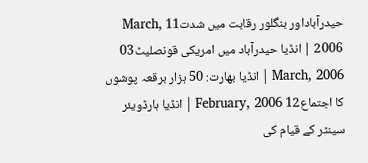حیدرآباداور بنگلور رقابت میں شدت11 March, 2006 | انڈیا حیدرآباد میں امریکی قونصلیٹ03 March, 2006 | انڈیا بھارت: 50 ہزار برقعہ پوشوں کا اجتماع12 February, 2006 | انڈیا ہارڈویئر سینٹر کے قیام کی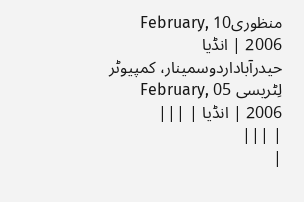منظوری10 February, 2006 | انڈیا حیدرآباداردوسمینار، کمپیوٹر لِٹریسی 05 February, 2006 | انڈیا | |||
| |||
|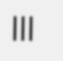|||